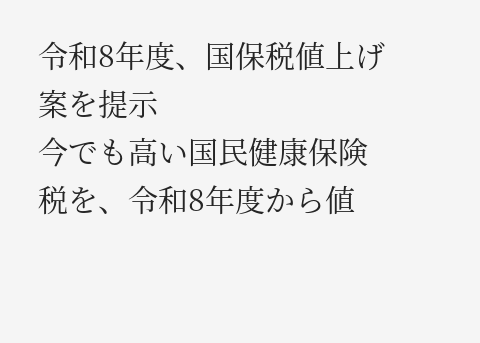令和8年度、国保税値上げ案を提示
今でも高い国民健康保険税を、令和8年度から値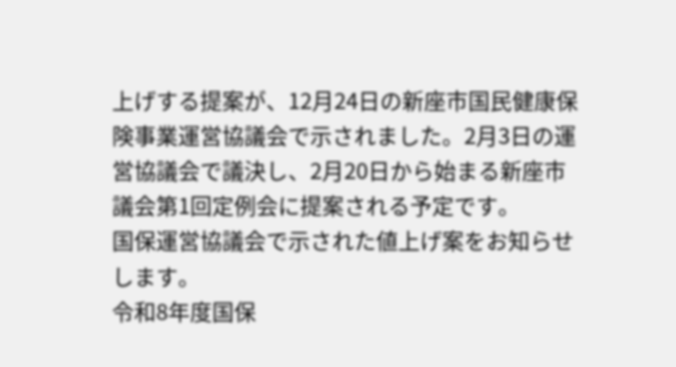上げする提案が、12月24日の新座市国民健康保険事業運営協議会で示されました。2月3日の運営協議会で議決し、2月20日から始まる新座市議会第1回定例会に提案される予定です。
国保運営協議会で示された値上げ案をお知らせします。
令和8年度国保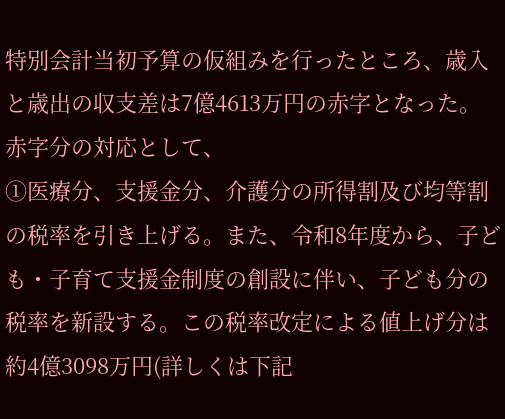特別会計当初予算の仮組みを行ったところ、歳入と歳出の収支差は7億4613万円の赤字となった。赤字分の対応として、
①医療分、支援金分、介護分の所得割及び均等割の税率を引き上げる。また、令和8年度から、子ども・子育て支援金制度の創設に伴い、子ども分の税率を新設する。この税率改定による値上げ分は約4億3098万円(詳しくは下記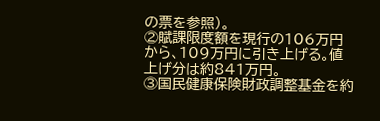の票を参照)。
②賦課限度額を現行の106万円から、109万円に引き上げる。値上げ分は約841万円。
③国民健康保険財政調整基金を約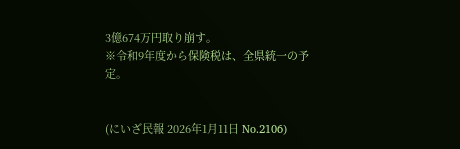3億674万円取り崩す。
※令和9年度から保険税は、全県統一の予定。


(にいざ民報 2026年1月11日 No.2106)